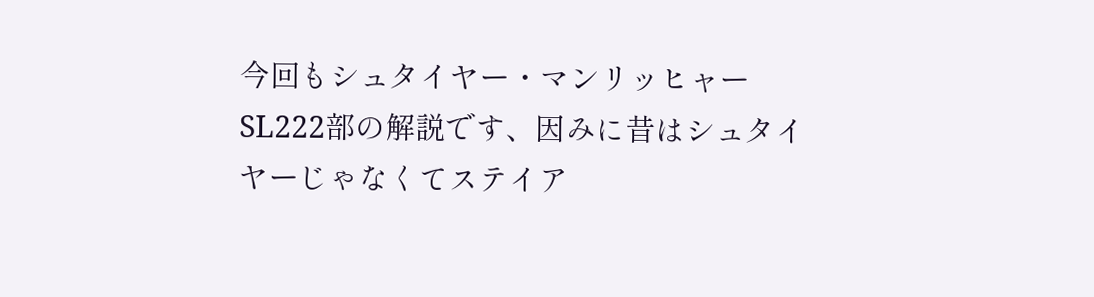今回もシュタイヤー・マンリッヒャーSL222部の解説です、因みに昔はシュタイヤーじゃなくてステイア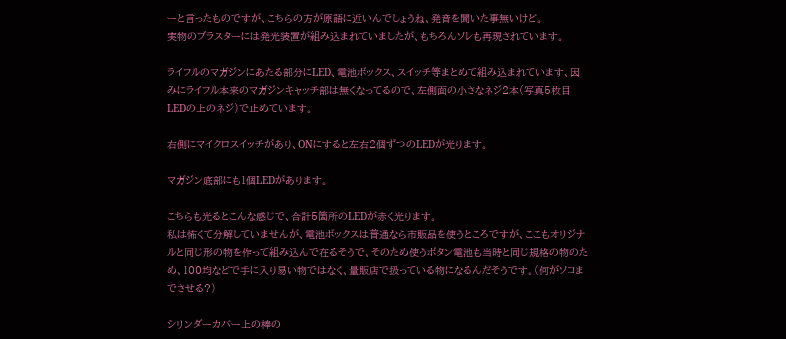ーと言ったものですが、こちらの方が原語に近いんでしょうね、発音を聞いた事無いけど。
実物のブラスターには発光装置が組み込まれていましたが、もちろんソレも再現されています。

ライフルのマガジンにあたる部分にLED、電池ボックス、スイッチ等まとめて組み込まれています、因みにライフル本来のマガジンキャッチ部は無くなってるので、左側面の小さなネジ2本(写真5枚目LEDの上のネジ)で止めています。

右側にマイクロスイッチがあり、ONにすると左右2個ずつのLEDが光ります。

マガジン底部にも1個LEDがあります。

こちらも光るとこんな感じで、合計5箇所のLEDが赤く光ります。
私は怖くて分解していませんが、電池ボックスは普通なら市販品を使うところですが、ここもオリジナルと同じ形の物を作って組み込んで在るそうで、そのため使うボタン電池も当時と同じ規格の物のため、100均などで手に入り易い物ではなく、量販店で扱っている物になるんだそうです。(何がソコまでさせる?)

シリンダーカバー上の棒の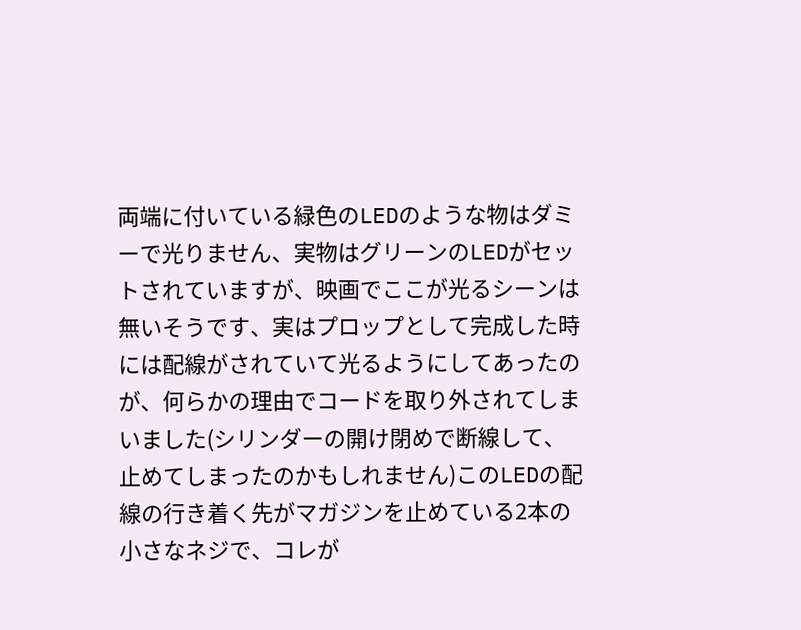両端に付いている緑色のLEDのような物はダミーで光りません、実物はグリーンのLEDがセットされていますが、映画でここが光るシーンは無いそうです、実はプロップとして完成した時には配線がされていて光るようにしてあったのが、何らかの理由でコードを取り外されてしまいました(シリンダーの開け閉めで断線して、止めてしまったのかもしれません)このLEDの配線の行き着く先がマガジンを止めている2本の小さなネジで、コレが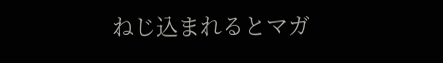ねじ込まれるとマガ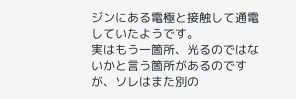ジンにある電極と接触して通電していたようです。
実はもう一箇所、光るのではないかと言う箇所があるのですが、ソレはまた別の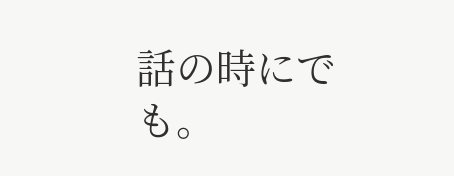話の時にでも。